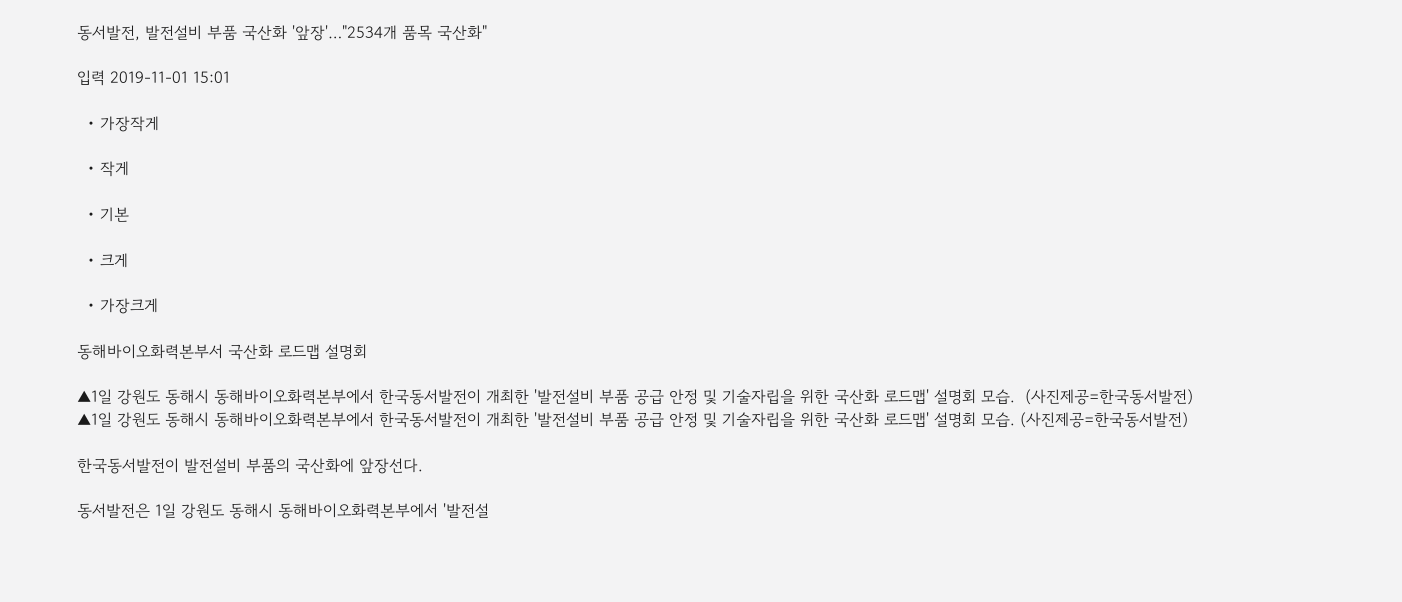동서발전, 발전설비 부품 국산화 '앞장'…"2534개 품목 국산화"

입력 2019-11-01 15:01

  • 가장작게

  • 작게

  • 기본

  • 크게

  • 가장크게

동해바이오화력본부서 국산화 로드맵 설명회

▲1일 강원도 동해시 동해바이오화력본부에서 한국동서발전이 개최한 '발전설비 부품 공급 안정 및 기술자립을 위한 국산화 로드맵' 설명회 모습.  (사진제공=한국동서발전)
▲1일 강원도 동해시 동해바이오화력본부에서 한국동서발전이 개최한 '발전설비 부품 공급 안정 및 기술자립을 위한 국산화 로드맵' 설명회 모습. (사진제공=한국동서발전)

한국동서발전이 발전설비 부품의 국산화에 앞장선다.

동서발전은 1일 강원도 동해시 동해바이오화력본부에서 '발전설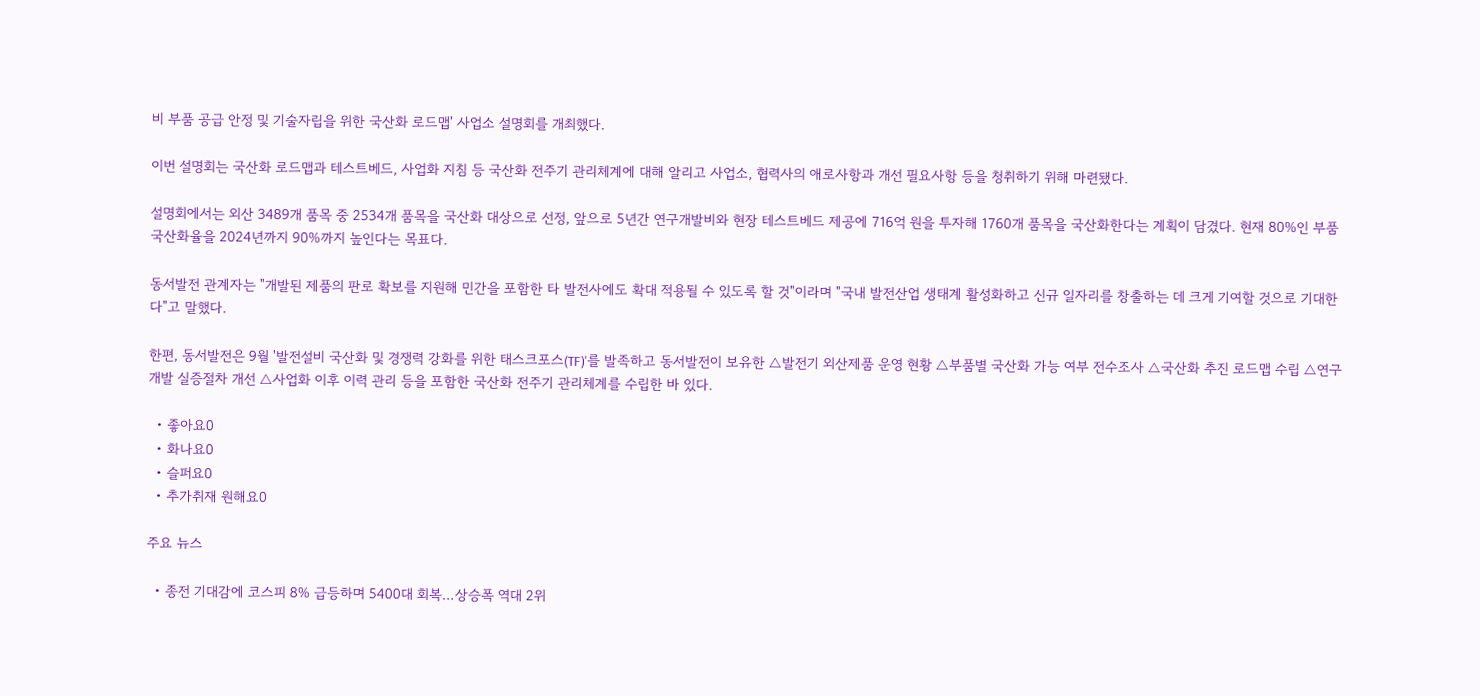비 부품 공급 안정 및 기술자립을 위한 국산화 로드맵' 사업소 설명회를 개최했다.

이번 설명회는 국산화 로드맵과 테스트베드, 사업화 지침 등 국산화 전주기 관리체계에 대해 알리고 사업소, 협력사의 애로사항과 개선 필요사항 등을 청취하기 위해 마련됐다.

설명회에서는 외산 3489개 품목 중 2534개 품목을 국산화 대상으로 선정, 앞으로 5년간 연구개발비와 현장 테스트베드 제공에 716억 원을 투자해 1760개 품목을 국산화한다는 계획이 담겼다. 현재 80%인 부품 국산화율을 2024년까지 90%까지 높인다는 목표다.

동서발전 관계자는 "개발된 제품의 판로 확보를 지원해 민간을 포함한 타 발전사에도 확대 적용될 수 있도록 할 것"이라며 "국내 발전산업 생태계 활성화하고 신규 일자리를 창출하는 데 크게 기여할 것으로 기대한다"고 말했다.

한편, 동서발전은 9월 '발전설비 국산화 및 경쟁력 강화를 위한 태스크포스(TF)'를 발족하고 동서발전이 보유한 △발전기 외산제품 운영 현황 △부품별 국산화 가능 여부 전수조사 △국산화 추진 로드맵 수립 △연구개발 실증절차 개선 △사업화 이후 이력 관리 등을 포함한 국산화 전주기 관리체계를 수립한 바 있다.

  • 좋아요0
  • 화나요0
  • 슬퍼요0
  • 추가취재 원해요0

주요 뉴스

  • 종전 기대감에 코스피 8% 급등하며 5400대 회복…상승폭 역대 2위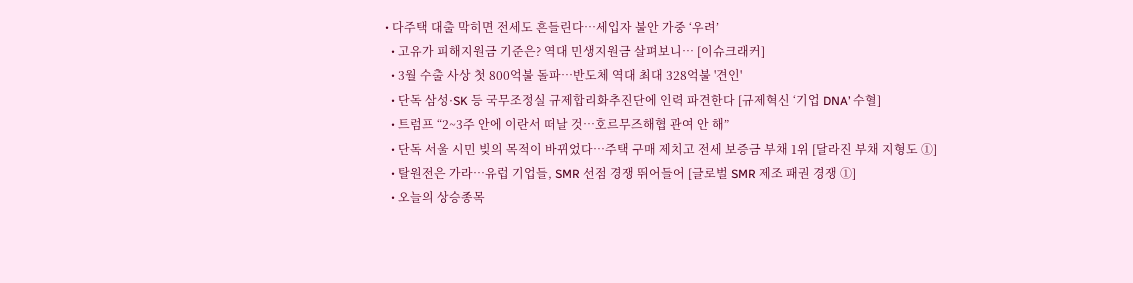• 다주택 대출 막히면 전세도 흔들린다…세입자 불안 가중 ‘우려’
  • 고유가 피해지원금 기준은? 역대 민생지원금 살펴보니… [이슈크래커]
  • 3월 수출 사상 첫 800억불 돌파⋯반도체 역대 최대 328억불 '견인'
  • 단독 삼성·SK 등 국무조정실 규제합리화추진단에 인력 파견한다 [규제혁신 ‘기업 DNA’ 수혈]
  • 트럼프 “2~3주 안에 이란서 떠날 것…호르무즈해협 관여 안 해”
  • 단독 서울 시민 빚의 목적이 바뀌었다⋯주택 구매 제치고 전세 보증금 부채 1위 [달라진 부채 지형도 ①]
  • 탈원전은 가라…유럽 기업들, SMR 선점 경쟁 뛰어들어 [글로벌 SMR 제조 패권 경쟁 ①]
  • 오늘의 상승종목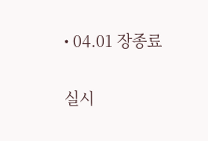• 04.01 장종료

실시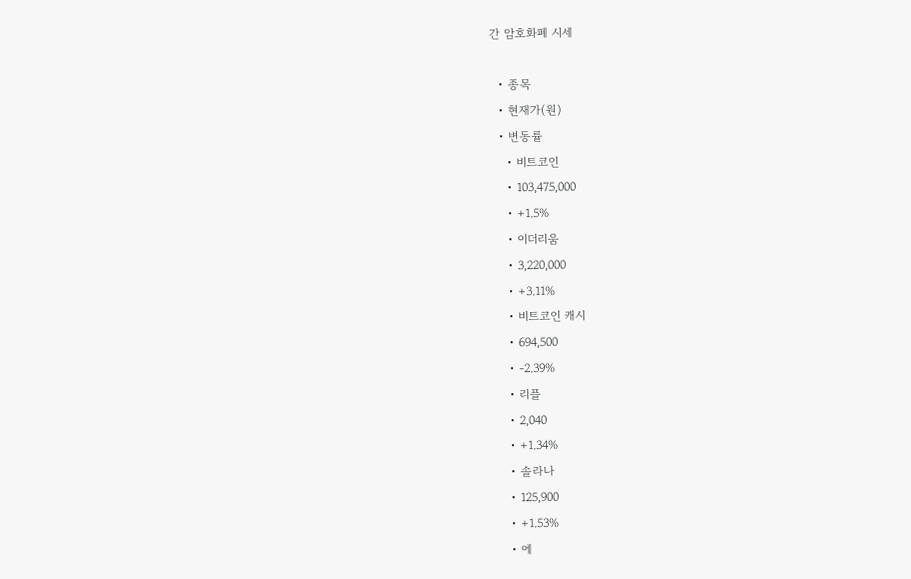간 암호화폐 시세

  • 종목
  • 현재가(원)
  • 변동률
    • 비트코인
    • 103,475,000
    • +1.5%
    • 이더리움
    • 3,220,000
    • +3.11%
    • 비트코인 캐시
    • 694,500
    • -2.39%
    • 리플
    • 2,040
    • +1.34%
    • 솔라나
    • 125,900
    • +1.53%
    • 에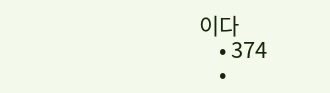이다
    • 374
    •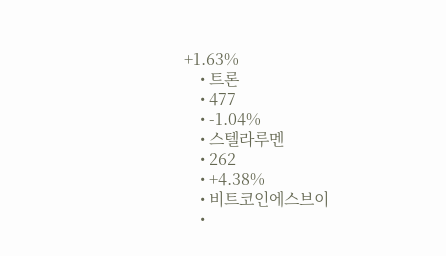+1.63%
    • 트론
    • 477
    • -1.04%
    • 스텔라루멘
    • 262
    • +4.38%
    • 비트코인에스브이
    •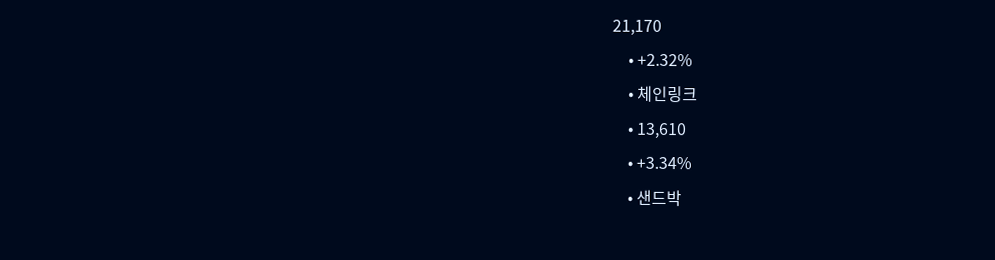21,170
    • +2.32%
    • 체인링크
    • 13,610
    • +3.34%
    • 샌드박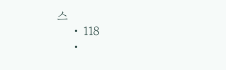스
    • 118
    •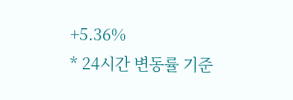+5.36%
* 24시간 변동률 기준